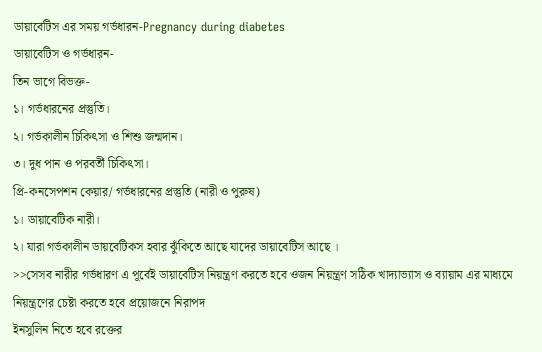ডায়াবেটিস এর সময় গর্ভধারন-Pregnancy during diabetes
ডায়াবেটিস ও গর্ভধারন-
তিন ভাগে বিভক্ত-
১। গর্ভধারনের প্রস্তুতি।
২। গর্ভকালীন চিকিৎসা ও শিশু জন্মদান।
৩। দুধ পান ও পরবর্তী চিকিৎসা।
প্রি-কনসেপশন কেয়ার/ গর্ভধারনের প্রস্তুতি (নারী ও পুরুষ)
১। ডায়াবেটিক নারী।
২। যারা গর্ভকালীন ডায়বেটিকস হবার ঝুঁকিতে আছে যাদের ডায়াবেটিস আছে ।
>>সেসব নারীর গর্ভধারণ এ পূর্বেই ডায়াবেটিস নিয়ন্ত্রণ করতে হবে ওজন নিয়ন্ত্রণ সঠিক খাদ্যাভ্যাস ও ব্যায়াম এর মাধ্যমে নিয়ন্ত্রণের চেষ্টা করতে হবে প্রয়োজনে নিরাপদ
ইনসুলিন নিতে হবে রক্তের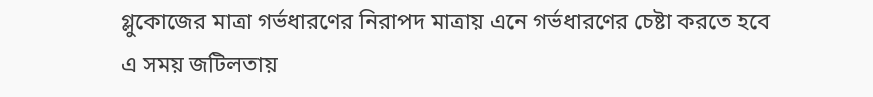গ্লুকোজের মাত্রা গর্ভধারণের নিরাপদ মাত্রায় এনে গর্ভধারণের চেষ্টা করতে হবে এ সময় জটিলতায়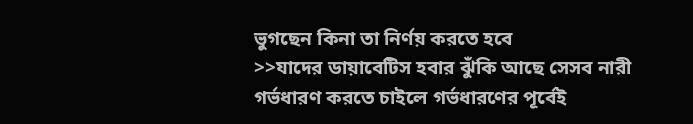ভুগছেন কিনা তা নির্ণয় করতে হবে
>>যাদের ডায়াবেটিস হবার ঝুঁকি আছে সেসব নারী গর্ভধারণ করতে চাইলে গর্ভধারণের পূর্বেই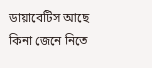ডায়াবেটিস আছে কিনা জেনে নিতে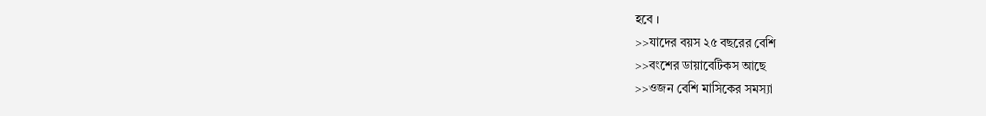হবে ।
>>যাদের বয়স ২৫ বছরের বেশি
>>বংশের ডায়াবেটিকস আছে
>>ওজন বেশি মাসিকের সমস্যা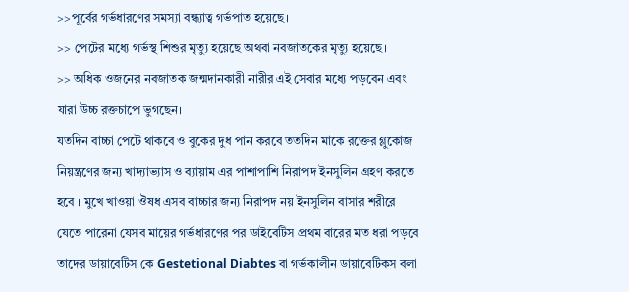>>পূর্বের গর্ভধারণের সমস্যা বন্ধ্যাত্ব গর্ভপাত হয়েছে।
>> পেটের মধ্যে গর্ভস্থ শিশুর মৃত্যু হয়েছে অথবা নবজাতকের মৃত্যু হয়েছে।
>> অধিক ওজনের নবজাতক জন্মদানকারী নারীর এই সেবার মধ্যে পড়বেন এবং যারা উচ্চ রক্তচাপে ভুগছেন।
যতদিন বাচ্চা পেটে থাকবে ও বুকের দুধ পান করবে ততদিন মাকে রক্তের গ্লুকোজ নিয়ন্ত্রণের জন্য খাদ্যাভ্যাস ও ব্যায়াম এর পাশাপাশি নিরাপদ ইনসুলিন গ্রহণ করতে হবে । মুখে খাওয়া ঔষধ এসব বাচ্চার জন্য নিরাপদ নয় ইনসুলিন বাসার শরীরে যেতে পারেনা যেসব মায়ের গর্ভধারণের পর ডাইবেটিস প্রথম বারের মত ধরা পড়বে তাদের ডায়াবেটিস কে Gestetional Diabtes বা গর্ভকালীন ডায়াবেটিকস বলা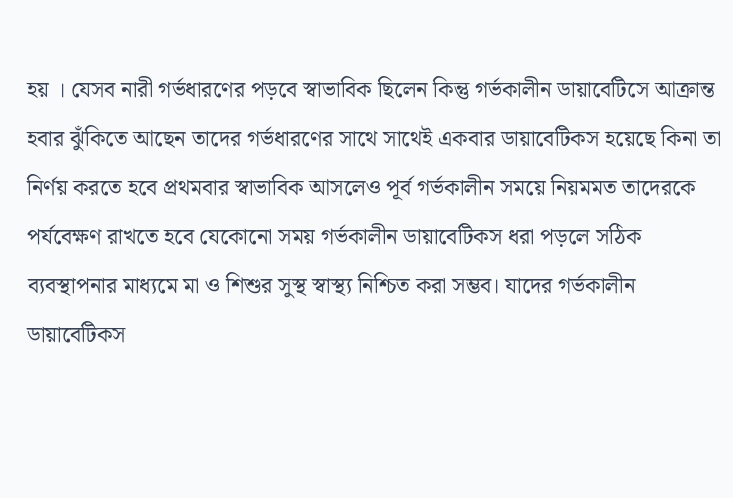হয় । যেসব নারী গর্ভধারণের পড়বে স্বাভাবিক ছিলেন কিন্তু গর্ভকালীন ডায়াবেটিসে আক্রান্ত হবার ঝুঁকিতে আছেন তাদের গর্ভধারণের সাথে সাথেই একবার ডায়াবেটিকস হয়েছে কিনা তা নির্ণয় করতে হবে প্রথমবার স্বাভাবিক আসলেও পূর্ব গর্ভকালীন সময়ে নিয়মমত তাদেরকে পর্যবেক্ষণ রাখতে হবে যেকোনো সময় গর্ভকালীন ডায়াবেটিকস ধরা পড়লে সঠিক ব্যবস্থাপনার মাধ্যমে মা ও শিশুর সুস্থ স্বাস্থ্য নিশ্চিত করা সম্ভব। যাদের গর্ভকালীন ডায়াবেটিকস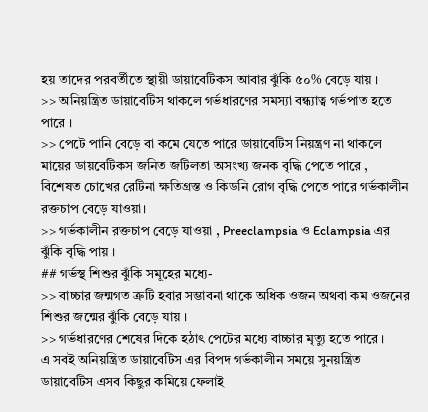হয় তাদের পরবর্তীতে স্থায়ী ডায়াবেটিকস আবার ঝুঁকি ৫০% বেড়ে যায় ।
>> অনিয়ন্ত্রিত ডায়াবেটিস থাকলে গর্ভধারণের সমস্যা বন্ধ্যাত্ব গর্ভপাত হতে পারে ।
>> পেটে পানি বেড়ে বা কমে যেতে পারে ডায়াবেটিস নিয়ন্ত্রণ না থাকলে মায়ের ডায়বেটিকস জনিত জটিলতা অসংখ্য জনক বৃদ্ধি পেতে পারে , বিশেষত চোখের রেটিনা ক্ষতিগ্রস্ত ও কিডনি রোগ বৃদ্ধি পেতে পারে গর্ভকালীন রক্তচাপ বেড়ে যাওয়া।
>> গর্ভকালীন রক্তচাপ বেড়ে যাওয়া , Preeclampsia ও Eclampsia এর ঝুঁকি বৃদ্ধি পায় ।
## গর্ভস্থ শিশুর ঝুঁকি সমূহের মধ্যে-
>> বাচ্চার জন্মগত ত্রুটি হবার সম্ভাবনা থাকে অধিক ওজন অথবা কম ওজনের শিশুর জন্মের ঝুঁকি বেড়ে যায় ।
>> গর্ভধারণের শেষের দিকে হঠাৎ পেটের মধ্যে বাচ্চার মৃত্যু হতে পারে ।
এ সবই অনিয়ন্ত্রিত ডায়াবেটিস এর বিপদ গর্ভকালীন সময়ে সুনয়ন্ত্রিত ডায়াবেটিস এসব কিছুর কমিয়ে ফেলাই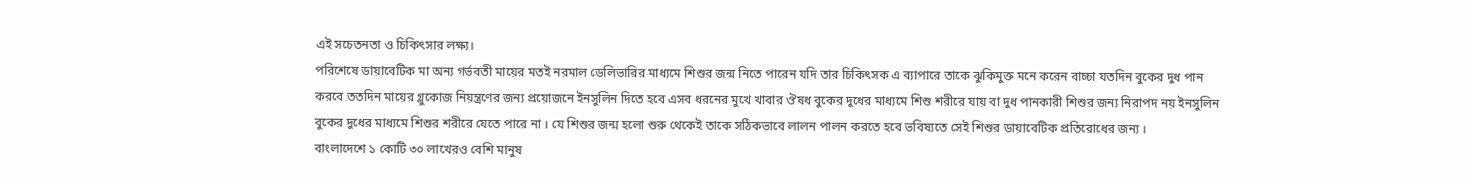এই সচেতনতা ও চিকিৎসার লক্ষ্য।
পরিশেষে ডায়াবেটিক মা অন্য গর্ভবতী মায়ের মতই নরমাল ডেলিভারির মাধ্যমে শিশুর জন্ম নিতে পারেন যদি তার চিকিৎসক এ ব্যাপারে তাকে ঝুকিমুক্ত মনে করেন বাচ্চা যতদিন বুকের দুধ পান করবে ততদিন মায়ের গ্লুকোজ নিয়ন্ত্রণের জন্য প্রয়োজনে ইনসুলিন দিতে হবে এসব ধরনের মুখে খাবার ঔষধ বুকের দুধের মাধ্যমে শিশু শরীরে যায় বা দুধ পানকারী শিশুর জন্য নিরাপদ নয় ইনসুলিন বুকের দুধের মাধ্যমে শিশুর শরীরে যেতে পারে না । যে শিশুর জন্ম হলো শুরু থেকেই তাকে সঠিকভাবে লালন পালন করতে হবে ভবিষ্যতে সেই শিশুর ডায়াবেটিক প্রতিরোধের জন্য ।
বাংলাদেশে ১ কোটি ৩০ লাখেরও বেশি মানুষ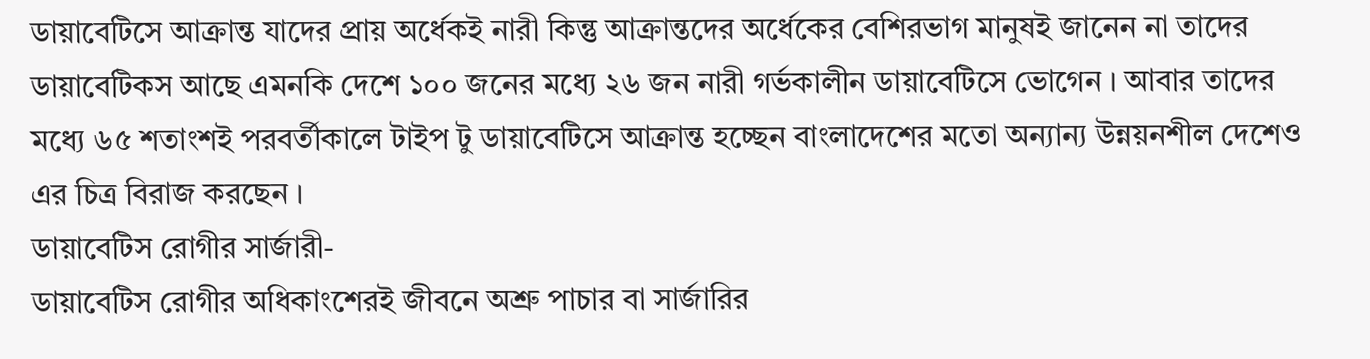ডায়াবেটিসে আক্রান্ত যাদের প্রায় অর্ধেকই নারী কিন্তু আক্রান্তদের অর্ধেকের বেশিরভাগ মানুষই জানেন না তাদের ডায়াবেটিকস আছে এমনকি দেশে ১০০ জনের মধ্যে ২৬ জন নারী গর্ভকালীন ডায়াবেটিসে ভোগেন । আবার তাদের মধ্যে ৬৫ শতাংশই পরবর্তীকালে টাইপ টু ডায়াবেটিসে আক্রান্ত হচ্ছেন বাংলাদেশের মতো অন্যান্য উন্নয়নশীল দেশেও এর চিত্র বিরাজ করছেন ।
ডায়াবেটিস রোগীর সার্জারী-
ডায়াবেটিস রোগীর অধিকাংশেরই জীবনে অশ্রু পাচার বা সার্জারির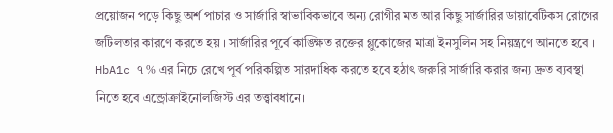প্রয়োজন পড়ে কিছু অর্শ পাচার ও সার্জারি স্বাভাবিকভাবে অন্য রোগীর মত আর কিছু সার্জারির ডায়াবেটিকস রোগের জটিলতার কারণে করতে হয় । সার্জারির পূর্বে কাঙ্ক্ষিত রক্তের গ্লুকোজের মাত্রা ইনসুলিন সহ নিয়ন্ত্রণে আনতে হবে ।
HbA1c ৭ % এর নিচে রেখে পূর্ব পরিকল্পিত সারদাধিক করতে হবে হঠাৎ জরুরি সার্জারি করার জন্য দ্রুত ব্যবস্থা নিতে হবে এন্ড্রোক্রাইনোলজিস্ট এর তত্ত্বাবধানে।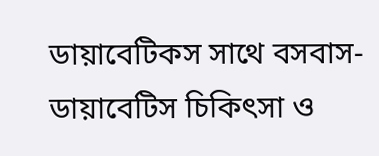ডায়াবেটিকস সাথে বসবাস-
ডায়াবেটিস চিকিৎসা ও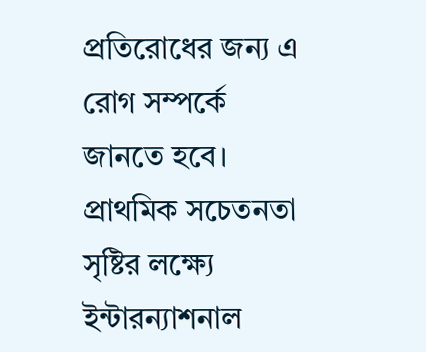প্রতিরোধের জন্য এ রোগ সম্পর্কে জানতে হবে। প্রাথমিক সচেতনতা সৃষ্টির লক্ষ্যে ইন্টারন্যাশনাল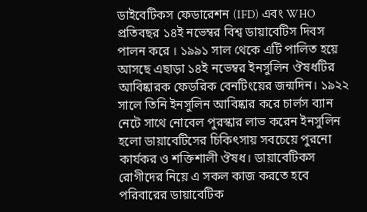ডাইবেটিকস ফেডারেশন (IFD) এবং WHO প্রতিবছর ১৪ই নভেম্বর বিশ্ব ডায়াবেটিস দিবস পালন করে । ১৯৯১ সাল থেকে এটি পালিত হয়ে আসছে এছাড়া ১৪ই নভেম্বর ইনসুলিন ঔষধটির আবিষ্কারক ফেডরিক বেনটিংয়ের জন্মদিন। ১৯২২ সালে তিনি ইনসুলিন আবিষ্কার করে চার্লস ব্যান নেটে সাথে নোবেল পুরস্কার লাভ করেন ইনসুলিন হলো ডায়াবেটিসের চিকিৎসায় সবচেয়ে পুরনো কার্যকর ও শক্তিশালী ঔষধ। ডায়াবেটিকস রোগীদের নিয়ে এ সকল কাজ করতে হবে পরিবারের ডায়াবেটিক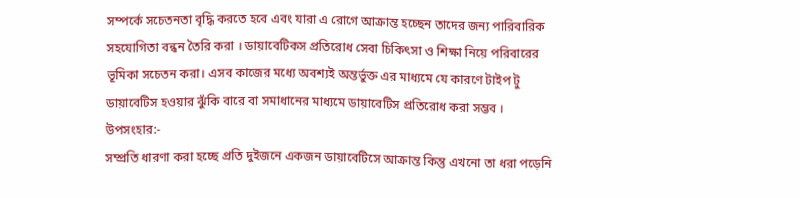সম্পর্কে সচেতনতা বৃদ্ধি করতে হবে এবং যারা এ রোগে আক্রান্ত হচ্ছেন তাদের জন্য পারিবারিক সহযোগিতা বন্ধন তৈরি করা । ডায়াবেটিকস প্রতিরোধ সেবা চিকিৎসা ও শিক্ষা নিয়ে পরিবারের ভূমিকা সচেতন করা। এসব কাজের মধ্যে অবশ্যই অন্তর্ভুক্ত এর মাধ্যমে যে কারণে টাইপ টু ডায়াবেটিস হওয়ার ঝুঁকি বারে বা সমাধানের মাধ্যমে ডায়াবেটিস প্রতিরোধ করা সম্ভব ।
উপসংহার:-
সম্প্রতি ধারণা করা হচ্ছে প্রতি দুইজনে একজন ডায়াবেটিসে আক্রান্ত কিন্তু এখনো তা ধরা পড়েনি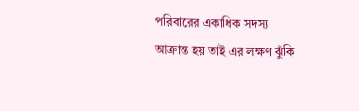পরিবারের একাধিক সদস্য আক্রান্ত হয় তাই এর লক্ষণ ঝুঁকি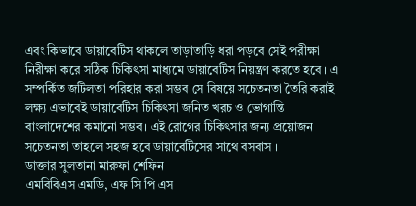এবং কিভাবে ডায়াবেটিস থাকলে তাড়াতাড়ি ধরা পড়বে সেই পরীক্ষা নিরীক্ষা করে সঠিক চিকিৎসা মাধ্যমে ডায়াবেটিস নিয়ন্ত্রণ করতে হবে । এ সম্পর্কিত জটিলতা পরিহার করা সম্ভব সে বিষয়ে সচেতনতা তৈরি করাই লক্ষ্য এভাবেই ডায়াবেটিস চিকিৎসা জনিত খরচ ও ভোগান্তি বাংলাদেশের কমানো সম্ভব। এই রোগের চিকিৎসার জন্য প্রয়োজন সচেতনতা তাহলে সহজ হবে ডায়াবেটিসের সাথে বসবাস ।
ডাক্তার সুলতানা মারুফা শেফিন
এমবিবিএস এমডি, এফ সি পি এস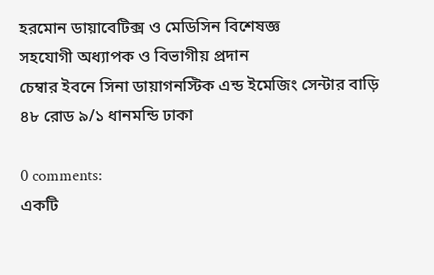হরমোন ডায়াবেটিক্স ও মেডিসিন বিশেষজ্ঞ
সহযোগী অধ্যাপক ও বিভাগীয় প্রদান
চেম্বার ইবনে সিনা ডায়াগনস্টিক এন্ড ইমেজিং সেন্টার বাড়ি
৪৮ রোড ৯/১ ধানমন্ডি ঢাকা

0 comments:
একটি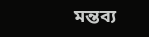মন্তব্য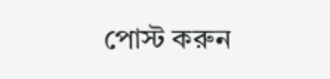পোস্ট করুন